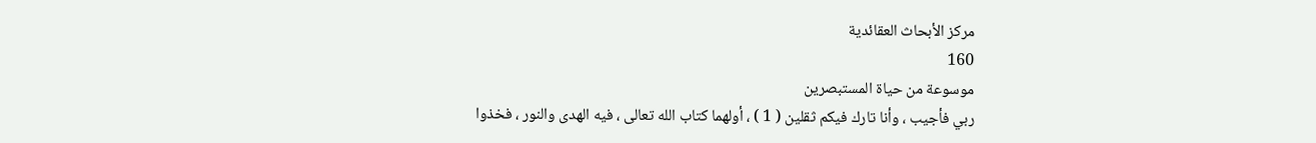مركز الأبحاث العقائدية
160
موسوعة من حياة المستبصرين
ربي فأجيب ، وأنا تارك فيكم ثقلين ( 1 ) ، أولهما كتاب الله تعالى ، فيه الهدى والنور ، فخذوا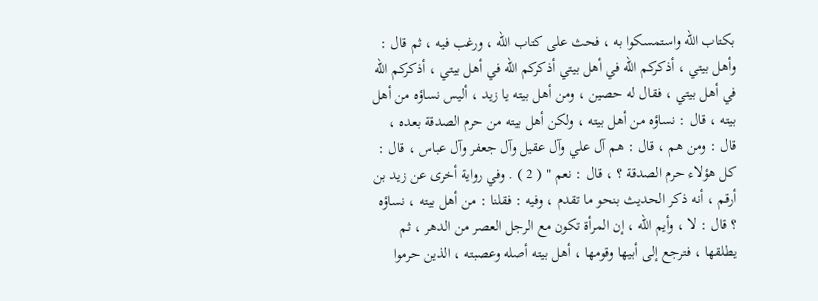بكتاب الله واستمسكوا به ، فحث على كتاب الله ، ورغب فيه ، ثم قال : وأهل بيتي ، أذكركم الله في أهل بيتي أذكركم الله في أهل بيتي ، أذكركم الله في أهل بيتي ، فقال له حصين ، ومن أهل بيته يا زيد ، أليس نساؤه من أهل بيته ، قال : نساؤه من أهل بيته ، ولكن أهل بيته من حرم الصدقة بعده ، قال : ومن هم ، قال : هم آل علي وآل عقيل وآل جعفر وآل عباس ، قال : كل هؤلاء حرم الصدقة ؟ ، قال : نعم " ( 2 ) . وفي رواية أخرى عن زيد بن أرقم ، أنه ذكر الحديث بنحو ما تقدم ، وفيه : فقلنا : من أهل بيته ، نساؤه ؟ قال : لا ، وأيم الله ، إن المرأة تكون مع الرجل العصر من الدهر ، ثم يطلقها ، فترجع إلى أبيها وقومها ، أهل بيته أصله وعصبته ، الذين حرموا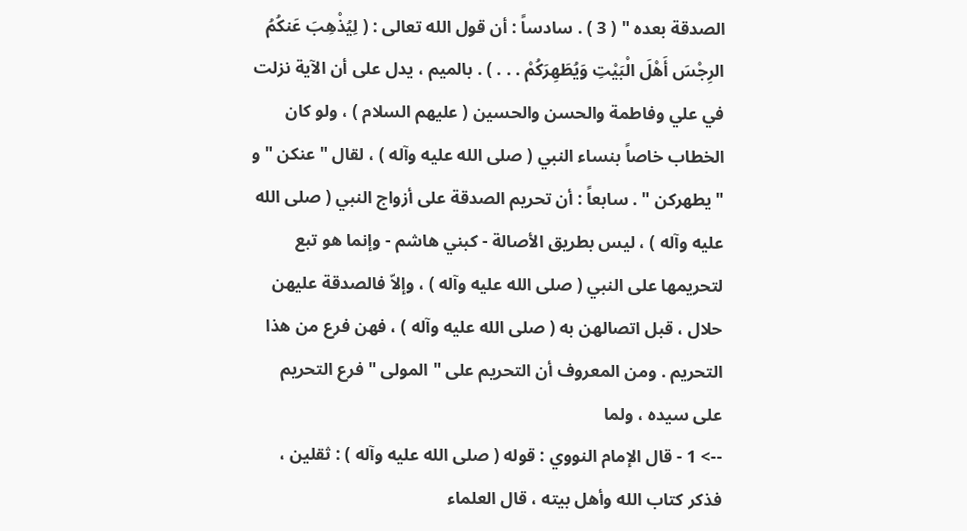الصدقة بعده " ( 3 ) . سادساً : أن قول الله تعالى : ( لِيُذْهِبَ عَنكُمُ الرِجْسَ أَهْلَ الْبَيْتِ وَيُطَهِرَكُمْ . . . ) . بالميم ، يدل على أن الآية نزلت في علي وفاطمة والحسن والحسين ( عليهم السلام ) ، ولو كان الخطاب خاصاً بنساء النبي ( صلى الله عليه وآله ) ، لقال " عنكن " و " يطهركن " . سابعاً : أن تحريم الصدقة على أزواج النبي ( صلى الله عليه وآله ) ، ليس بطريق الأصالة - كبني هاشم - وإنما هو تبع لتحريمها على النبي ( صلى الله عليه وآله ) ، وإلاّ فالصدقة عليهن حلال ، قبل اتصالهن به ( صلى الله عليه وآله ) ، فهن فرع من هذا التحريم . ومن المعروف أن التحريم على " المولى " فرع التحريم على سيده ، ولما
--> 1 - قال الإمام النووي : قوله ( صلى الله عليه وآله ) : ثقلين ، فذكر كتاب الله وأهل بيته ، قال العلماء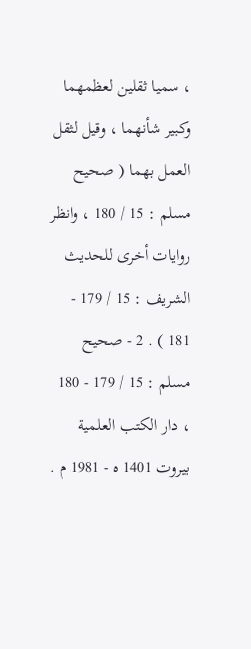، سميا ثقلين لعظمهما وكبير شأنهما ، وقيل لثقل العمل بهما ( صحيح مسلم : 15 / 180 ، وانظر روايات أخرى للحديث الشريف : 15 / 179 - 181 ) . 2 - صحيح مسلم : 15 / 179 - 180 ، دار الكتب العلمية بيروت 1401 ه - 1981 م .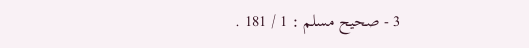3 - صحيح مسلم : 1 / 181 .